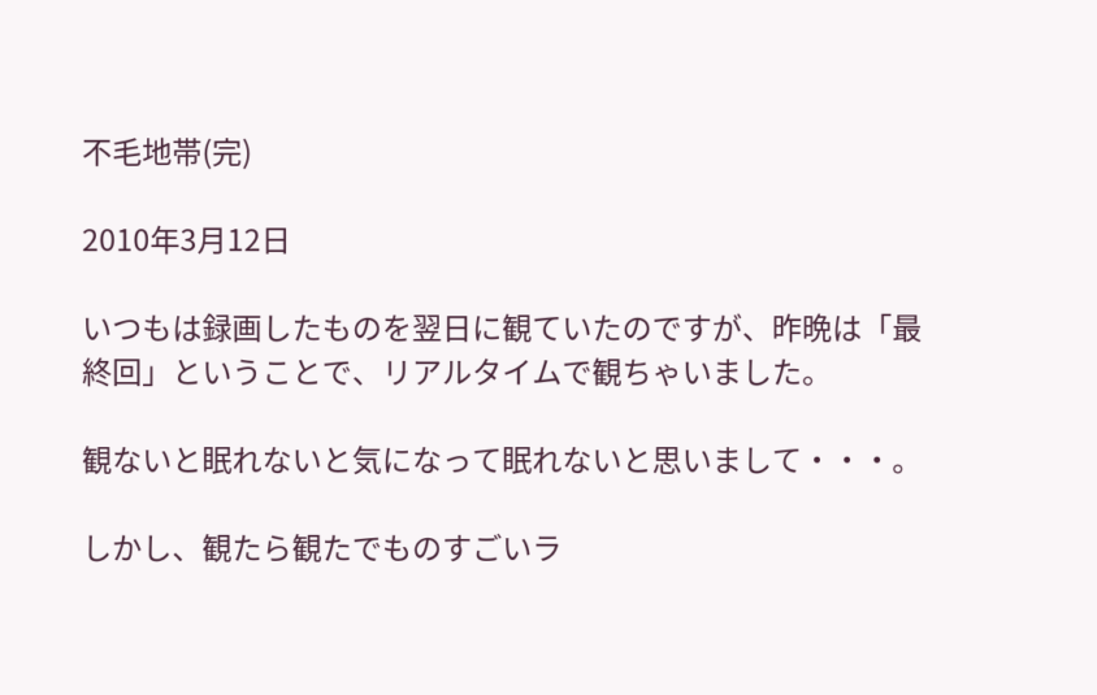不毛地帯(完)

2010年3月12日

いつもは録画したものを翌日に観ていたのですが、昨晩は「最終回」ということで、リアルタイムで観ちゃいました。

観ないと眠れないと気になって眠れないと思いまして・・・。

しかし、観たら観たでものすごいラ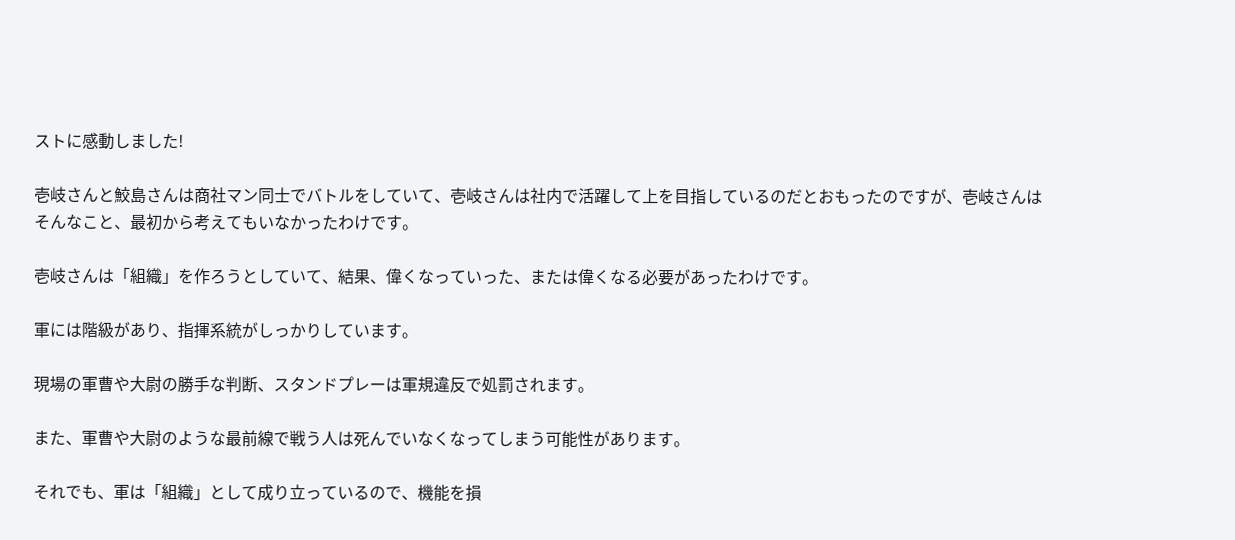ストに感動しました!

壱岐さんと鮫島さんは商社マン同士でバトルをしていて、壱岐さんは社内で活躍して上を目指しているのだとおもったのですが、壱岐さんはそんなこと、最初から考えてもいなかったわけです。

壱岐さんは「組織」を作ろうとしていて、結果、偉くなっていった、または偉くなる必要があったわけです。

軍には階級があり、指揮系統がしっかりしています。

現場の軍曹や大尉の勝手な判断、スタンドプレーは軍規違反で処罰されます。

また、軍曹や大尉のような最前線で戦う人は死んでいなくなってしまう可能性があります。

それでも、軍は「組織」として成り立っているので、機能を損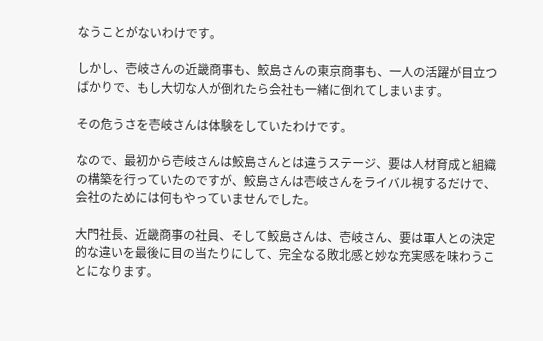なうことがないわけです。

しかし、壱岐さんの近畿商事も、鮫島さんの東京商事も、一人の活躍が目立つばかりで、もし大切な人が倒れたら会社も一緒に倒れてしまいます。

その危うさを壱岐さんは体験をしていたわけです。

なので、最初から壱岐さんは鮫島さんとは違うステージ、要は人材育成と組織の構築を行っていたのですが、鮫島さんは壱岐さんをライバル視するだけで、会社のためには何もやっていませんでした。

大門社長、近畿商事の社員、そして鮫島さんは、壱岐さん、要は軍人との決定的な違いを最後に目の当たりにして、完全なる敗北感と妙な充実感を味わうことになります。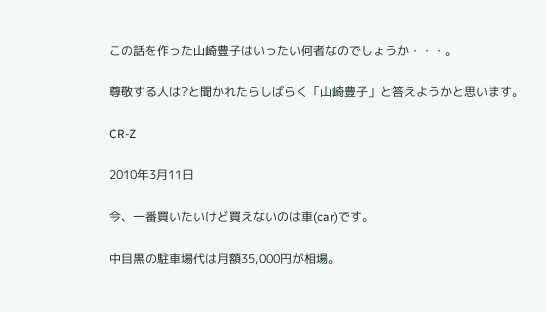この話を作った山崎豊子はいったい何者なのでしょうか・・・。

尊敬する人は?と聞かれたらしばらく「山崎豊子」と答えようかと思います。

CR-Z

2010年3月11日

今、一番買いたいけど買えないのは車(car)です。

中目黒の駐車場代は月額35,000円が相場。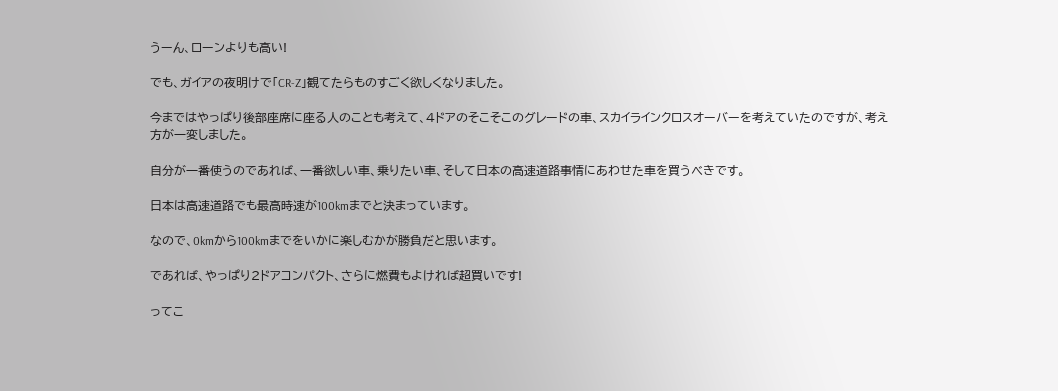うーん、ローンよりも高い!

でも、ガイアの夜明けで「CR-Z」観てたらものすごく欲しくなりました。

今まではやっぱり後部座席に座る人のことも考えて、4ドアのそこそこのグレードの車、スカイラインクロスオーバーを考えていたのですが、考え方が一変しました。

自分が一番使うのであれば、一番欲しい車、乗りたい車、そして日本の高速道路事情にあわせた車を買うべきです。

日本は高速道路でも最高時速が100kmまでと決まっています。

なので、0kmから100kmまでをいかに楽しむかが勝負だと思います。

であれば、やっぱり2ドアコンパクト、さらに燃費もよければ超買いです!

ってこ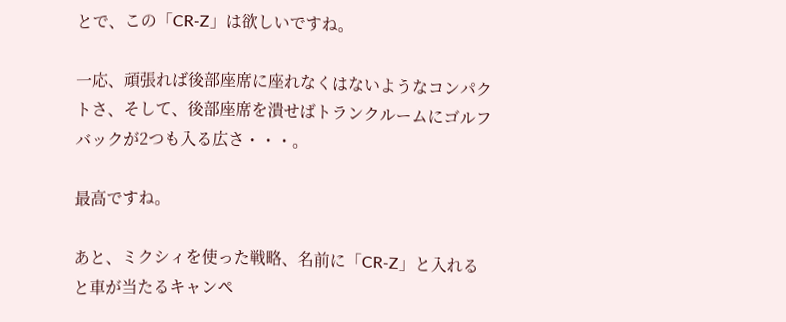とで、この「CR-Z」は欲しいですね。

一応、頑張れば後部座席に座れなくはないようなコンパクトさ、そして、後部座席を潰せばトランクルームにゴルフバックが2つも入る広さ・・・。

最高ですね。

あと、ミクシィを使った戦略、名前に「CR-Z」と入れると車が当たるキャンペ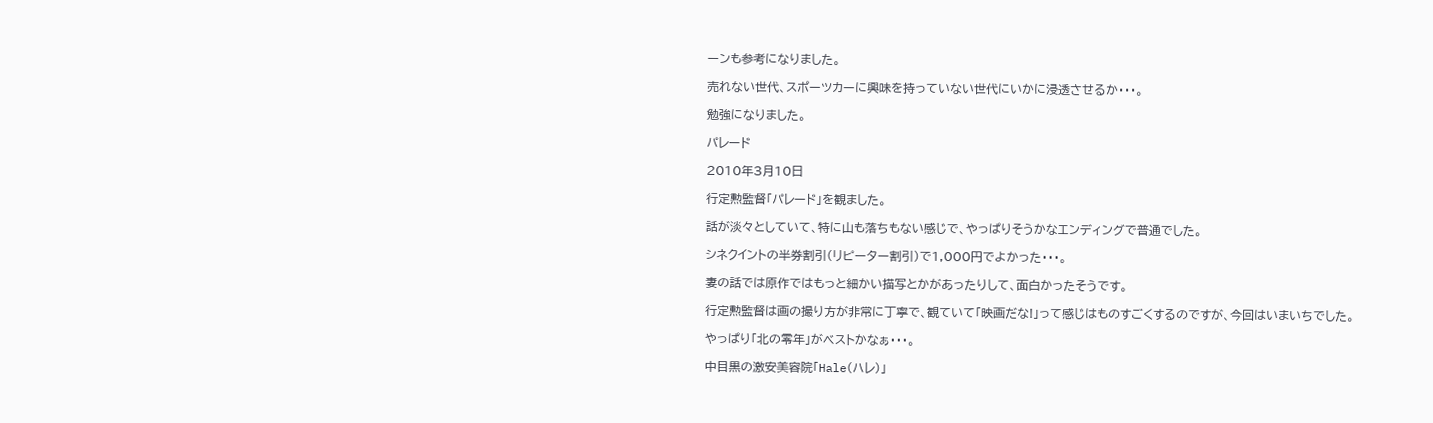ーンも参考になりました。

売れない世代、スポーツカーに興味を持っていない世代にいかに浸透させるか・・・。

勉強になりました。

パレード

2010年3月10日

行定勲監督「パレード」を観ました。

話が淡々としていて、特に山も落ちもない感じで、やっぱりそうかなエンディングで普通でした。

シネクイントの半券割引(リピーター割引)で1,000円でよかった・・・。

妻の話では原作ではもっと細かい描写とかがあったりして、面白かったそうです。

行定勲監督は画の撮り方が非常に丁寧で、観ていて「映画だな!」って感じはものすごくするのですが、今回はいまいちでした。

やっぱり「北の零年」がベストかなぁ・・・。

中目黒の激安美容院「Hale(ハレ)」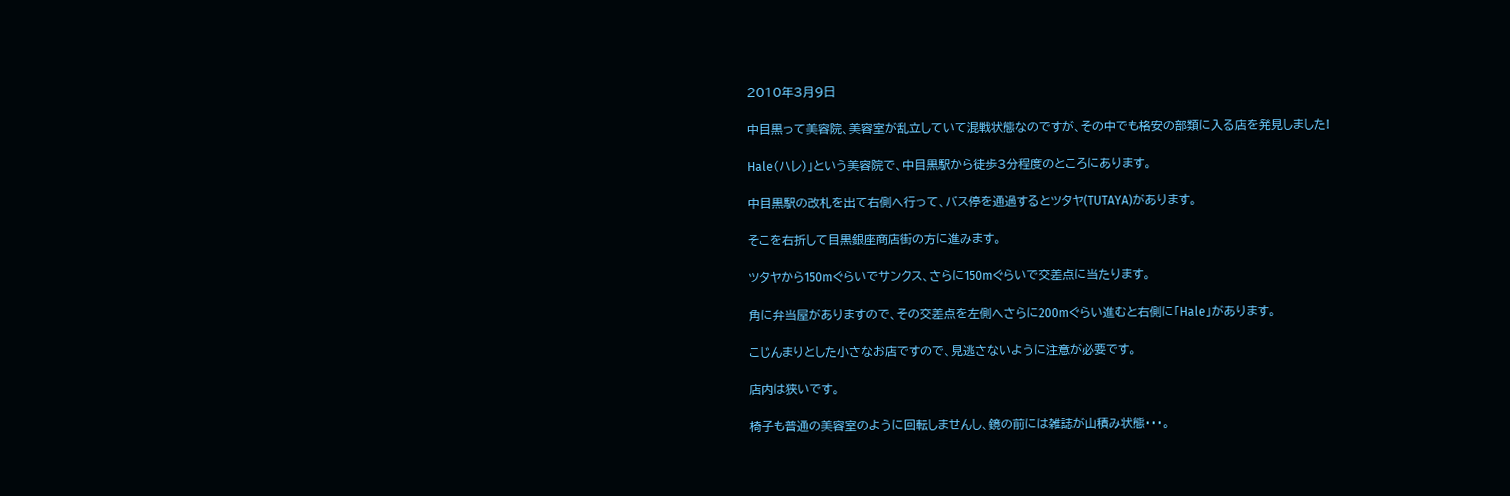2010年3月9日

中目黒って美容院、美容室が乱立していて混戦状態なのですが、その中でも格安の部類に入る店を発見しました!

Hale(ハレ)」という美容院で、中目黒駅から徒歩3分程度のところにあります。

中目黒駅の改札を出て右側へ行って、バス停を通過するとツタヤ(TUTAYA)があります。

そこを右折して目黒銀座商店街の方に進みます。

ツタヤから150mぐらいでサンクス、さらに150mぐらいで交差点に当たります。

角に弁当屋がありますので、その交差点を左側へさらに200mぐらい進むと右側に「Hale」があります。

こじんまりとした小さなお店ですので、見逃さないように注意が必要です。

店内は狭いです。

椅子も普通の美容室のように回転しませんし、鏡の前には雑誌が山積み状態・・・。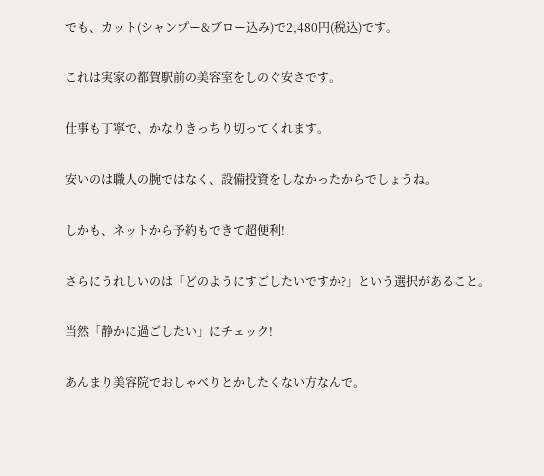でも、カット(シャンプー&ブロー込み)で2,480円(税込)です。

これは実家の都賀駅前の美容室をしのぐ安さです。

仕事も丁寧で、かなりきっちり切ってくれます。

安いのは職人の腕ではなく、設備投資をしなかったからでしょうね。

しかも、ネットから予約もできて超便利!

さらにうれしいのは「どのようにすごしたいですか?」という選択があること。

当然「静かに過ごしたい」にチェック!

あんまり美容院でおしゃべりとかしたくない方なんで。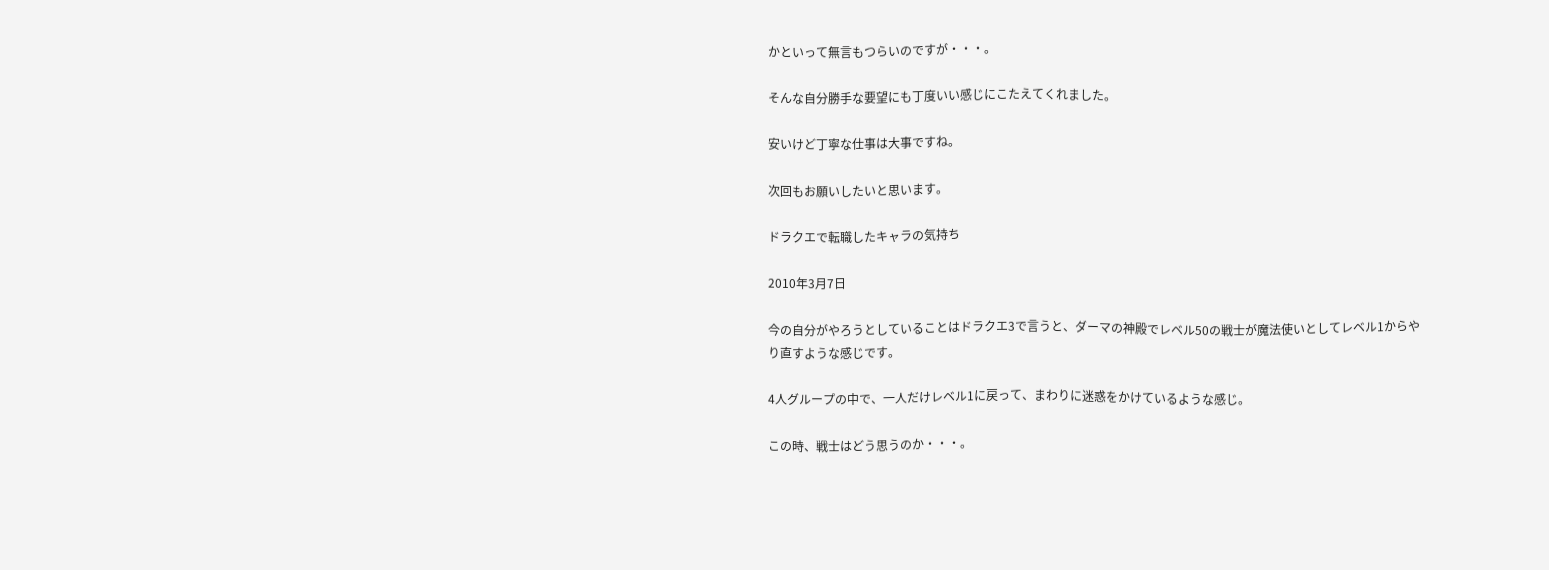かといって無言もつらいのですが・・・。

そんな自分勝手な要望にも丁度いい感じにこたえてくれました。

安いけど丁寧な仕事は大事ですね。

次回もお願いしたいと思います。

ドラクエで転職したキャラの気持ち

2010年3月7日

今の自分がやろうとしていることはドラクエ3で言うと、ダーマの神殿でレベル50の戦士が魔法使いとしてレベル1からやり直すような感じです。

4人グループの中で、一人だけレベル1に戻って、まわりに迷惑をかけているような感じ。

この時、戦士はどう思うのか・・・。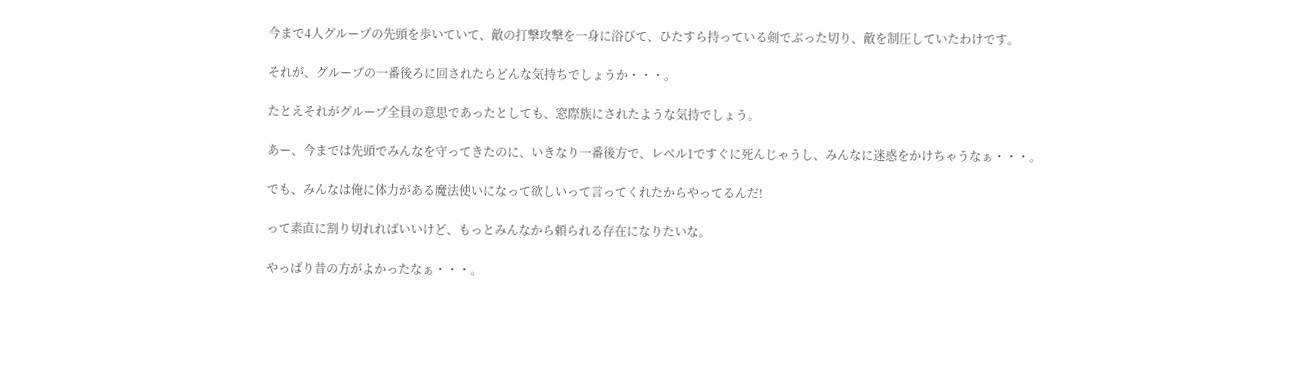今まで4人グループの先頭を歩いていて、敵の打撃攻撃を一身に浴びて、ひたすら持っている剣でぶった切り、敵を制圧していたわけです。

それが、グループの一番後ろに回されたらどんな気持ちでしょうか・・・。

たとえそれがグループ全員の意思であったとしても、窓際族にされたような気持でしょう。

あー、今までは先頭でみんなを守ってきたのに、いきなり一番後方で、レベル1ですぐに死んじゃうし、みんなに迷惑をかけちゃうなぁ・・・。

でも、みんなは俺に体力がある魔法使いになって欲しいって言ってくれたからやってるんだ!

って素直に割り切れればいいけど、もっとみんなから頼られる存在になりたいな。

やっぱり昔の方がよかったなぁ・・・。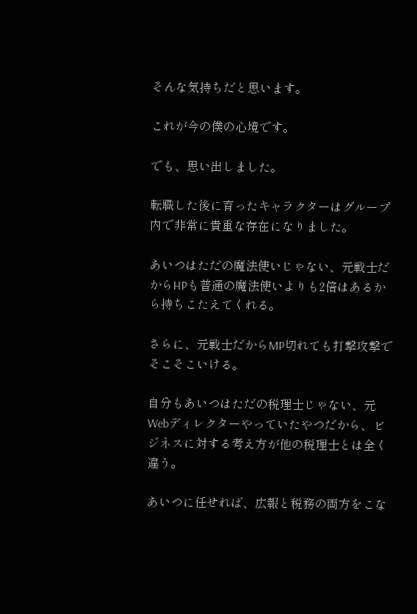そんな気持ちだと思います。

これが今の僕の心境です。

でも、思い出しました。

転職した後に育ったキャラクターはグループ内で非常に貴重な存在になりました。

あいつはただの魔法使いじゃない、元戦士だからHPも普通の魔法使いよりも2倍はあるから持ちこたえてくれる。

さらに、元戦士だからMP切れても打撃攻撃でそこそこいける。

自分もあいつはただの税理士じゃない、元Webディレクターやっていたやつだから、ビジネスに対する考え方が他の税理士とは全く違う。

あいつに任せれば、広報と税務の両方をこな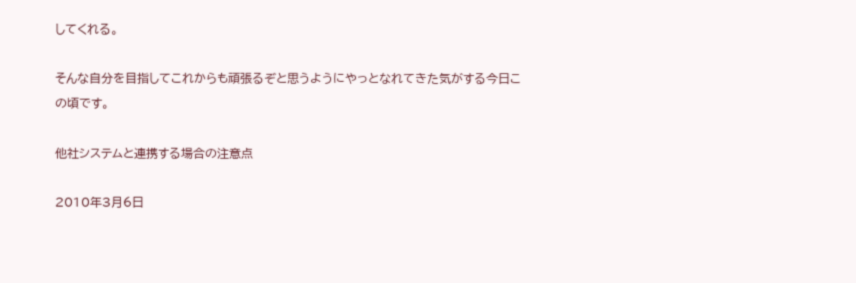してくれる。

そんな自分を目指してこれからも頑張るぞと思うようにやっとなれてきた気がする今日この頃です。

他社システムと連携する場合の注意点

2010年3月6日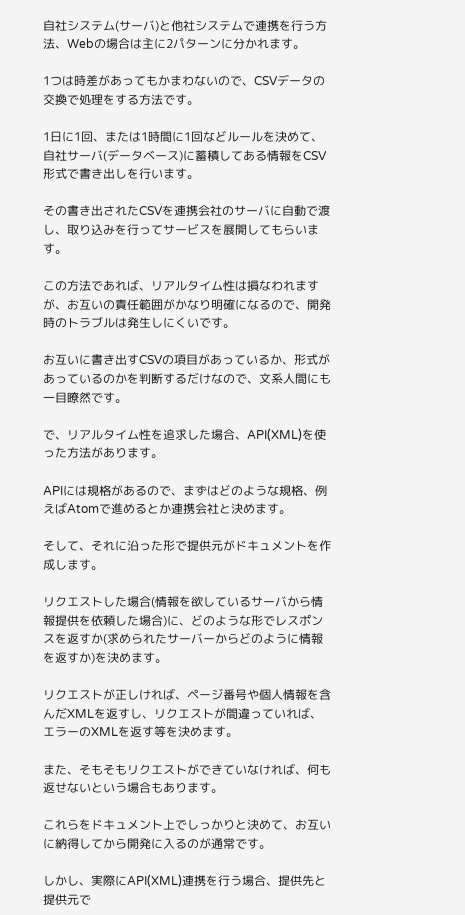自社システム(サーバ)と他社システムで連携を行う方法、Webの場合は主に2パターンに分かれます。

1つは時差があってもかまわないので、CSVデータの交換で処理をする方法です。

1日に1回、または1時間に1回などルールを決めて、自社サーバ(データベース)に蓄積してある情報をCSV形式で書き出しを行います。

その書き出されたCSVを連携会社のサーバに自動で渡し、取り込みを行ってサービスを展開してもらいます。

この方法であれば、リアルタイム性は損なわれますが、お互いの責任範囲がかなり明確になるので、開発時のトラブルは発生しにくいです。

お互いに書き出すCSVの項目があっているか、形式があっているのかを判断するだけなので、文系人間にも一目瞭然です。

で、リアルタイム性を追求した場合、API(XML)を使った方法があります。

APIには規格があるので、まずはどのような規格、例えばAtomで進めるとか連携会社と決めます。

そして、それに沿った形で提供元がドキュメントを作成します。

リクエストした場合(情報を欲しているサーバから情報提供を依頼した場合)に、どのような形でレスポンスを返すか(求められたサーバーからどのように情報を返すか)を決めます。

リクエストが正しければ、ページ番号や個人情報を含んだXMLを返すし、リクエストが間違っていれば、エラーのXMLを返す等を決めます。

また、そもそもリクエストができていなければ、何も返せないという場合もあります。

これらをドキュメント上でしっかりと決めて、お互いに納得してから開発に入るのが通常です。

しかし、実際にAPI(XML)連携を行う場合、提供先と提供元で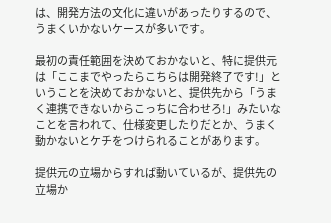は、開発方法の文化に違いがあったりするので、うまくいかないケースが多いです。

最初の責任範囲を決めておかないと、特に提供元は「ここまでやったらこちらは開発終了です!」ということを決めておかないと、提供先から「うまく連携できないからこっちに合わせろ!」みたいなことを言われて、仕様変更したりだとか、うまく動かないとケチをつけられることがあります。

提供元の立場からすれば動いているが、提供先の立場か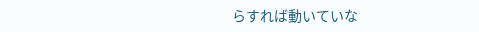らすれば動いていな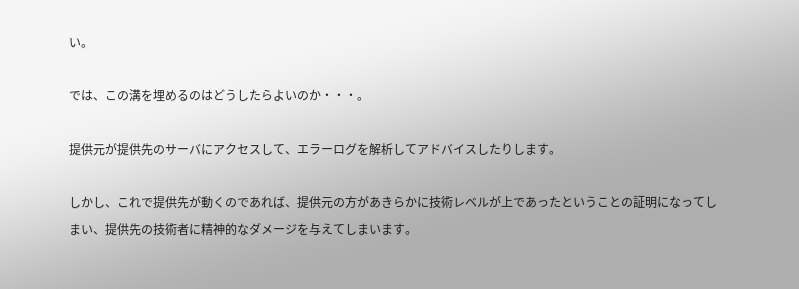い。

では、この溝を埋めるのはどうしたらよいのか・・・。

提供元が提供先のサーバにアクセスして、エラーログを解析してアドバイスしたりします。

しかし、これで提供先が動くのであれば、提供元の方があきらかに技術レベルが上であったということの証明になってしまい、提供先の技術者に精神的なダメージを与えてしまいます。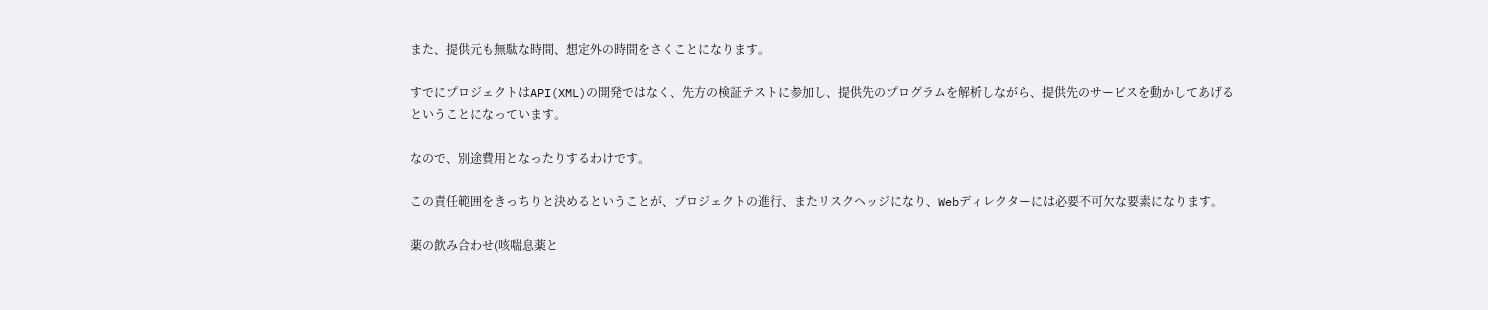また、提供元も無駄な時間、想定外の時間をさくことになります。

すでにプロジェクトはAPI(XML)の開発ではなく、先方の検証テストに参加し、提供先のプログラムを解析しながら、提供先のサービスを動かしてあげるということになっています。

なので、別途費用となったりするわけです。

この責任範囲をきっちりと決めるということが、プロジェクトの進行、またリスクヘッジになり、Webディレクターには必要不可欠な要素になります。

薬の飲み合わせ(咳喘息薬と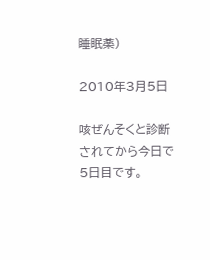睡眠薬)

2010年3月5日

咳ぜんそくと診断されてから今日で5日目です。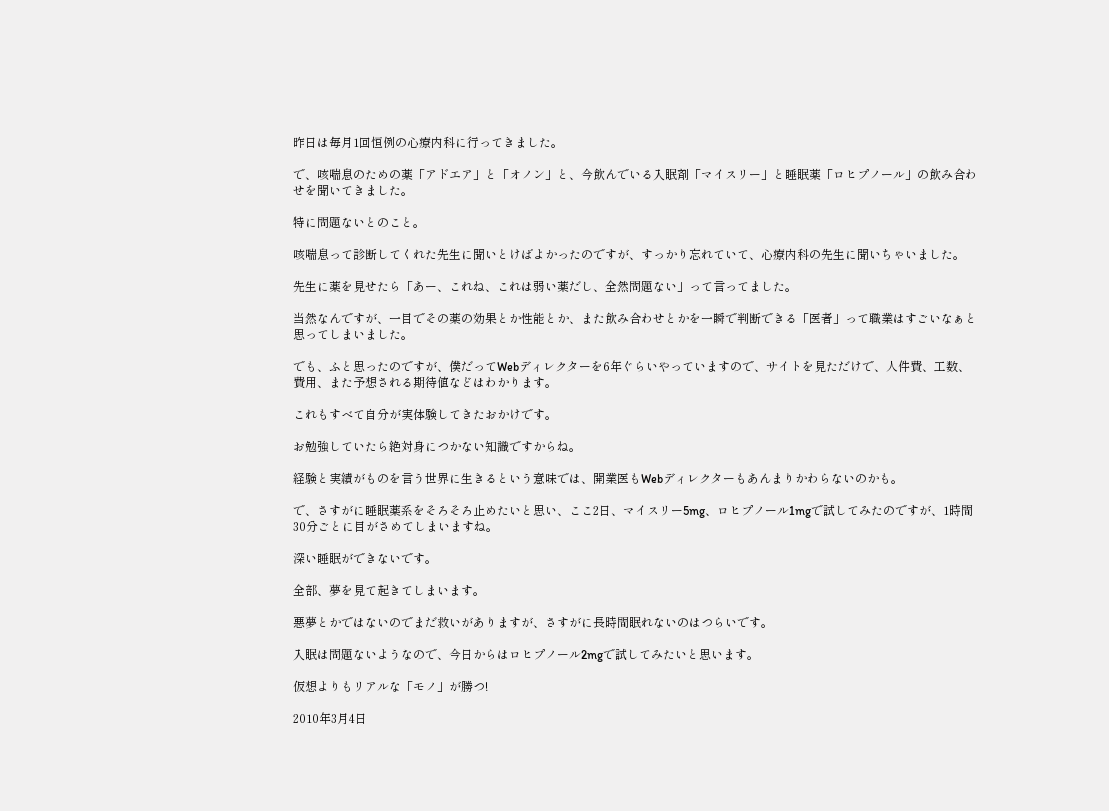昨日は毎月1回恒例の心療内科に行ってきました。

で、咳喘息のための薬「アドエア」と「オノン」と、今飲んでいる入眠剤「マイスリー」と睡眠薬「ロヒプノール」の飲み合わせを聞いてきました。

特に問題ないとのこと。

咳喘息って診断してくれた先生に聞いとけばよかったのですが、すっかり忘れていて、心療内科の先生に聞いちゃいました。

先生に薬を見せたら「あー、これね、これは弱い薬だし、全然問題ない」って言ってました。

当然なんですが、一目でその薬の効果とか性能とか、また飲み合わせとかを一瞬で判断できる「医者」って職業はすごいなぁと思ってしまいました。

でも、ふと思ったのですが、僕だってWebディレクターを6年ぐらいやっていますので、サイトを見ただけで、人件費、工数、費用、また予想される期待値などはわかります。

これもすべて自分が実体験してきたおかけです。

お勉強していたら絶対身につかない知識ですからね。

経験と実績がものを言う世界に生きるという意味では、開業医もWebディレクターもあんまりかわらないのかも。

で、さすがに睡眠薬系をそろそろ止めたいと思い、ここ2日、マイスリー5mg、ロヒプノール1mgで試してみたのですが、1時間30分ごとに目がさめてしまいますね。

深い睡眠ができないです。

全部、夢を見て起きてしまいます。

悪夢とかではないのでまだ救いがありますが、さすがに長時間眠れないのはつらいです。

入眠は問題ないようなので、今日からはロヒプノール2mgで試してみたいと思います。

仮想よりもリアルな「モノ」が勝つ!

2010年3月4日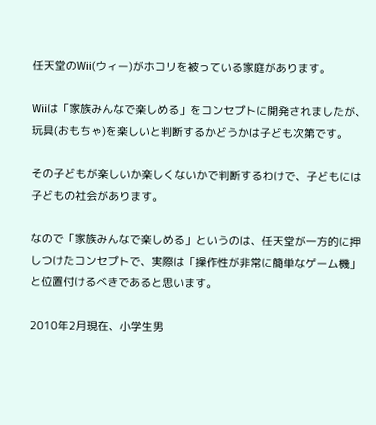任天堂のWii(ウィー)がホコリを被っている家庭があります。

Wiiは「家族みんなで楽しめる」をコンセプトに開発されましたが、玩具(おもちゃ)を楽しいと判断するかどうかは子ども次第です。

その子どもが楽しいか楽しくないかで判断するわけで、子どもには子どもの社会があります。

なので「家族みんなで楽しめる」というのは、任天堂が一方的に押しつけたコンセプトで、実際は「操作性が非常に簡単なゲーム機」と位置付けるべきであると思います。

2010年2月現在、小学生男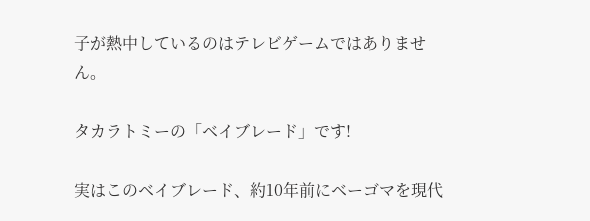子が熱中しているのはテレビゲームではありません。

タカラトミーの「ベイブレード」です!

実はこのベイブレード、約10年前にベーゴマを現代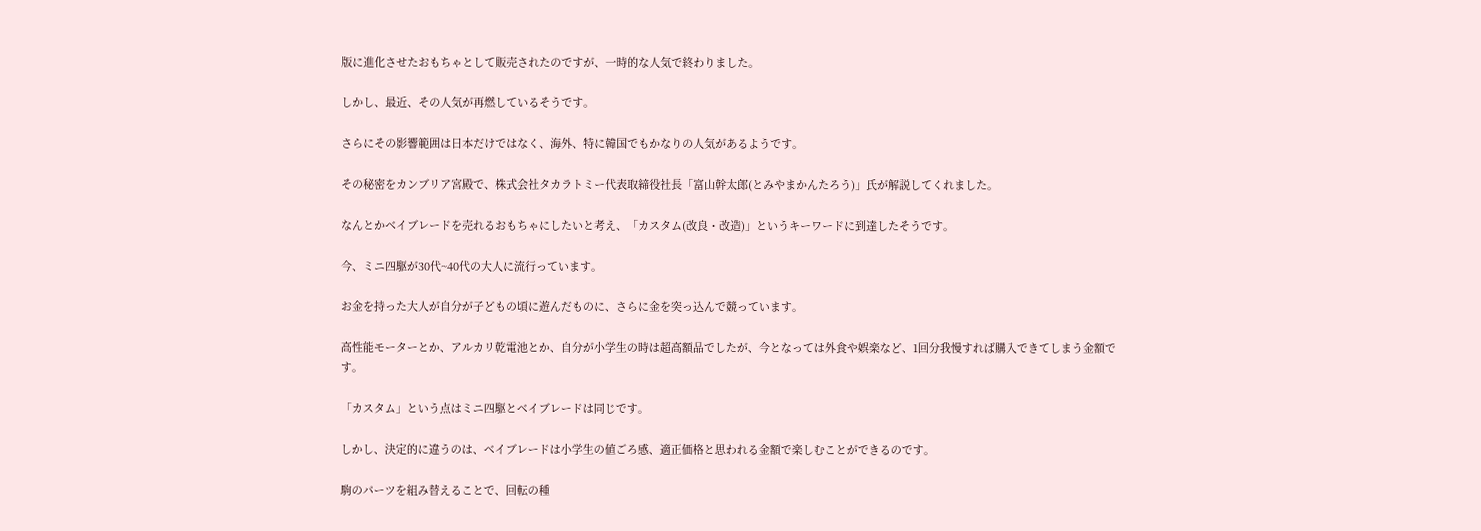版に進化させたおもちゃとして販売されたのですが、一時的な人気で終わりました。

しかし、最近、その人気が再燃しているそうです。

さらにその影響範囲は日本だけではなく、海外、特に韓国でもかなりの人気があるようです。

その秘密をカンブリア宮殿で、株式会社タカラトミー代表取締役社長「富山幹太郎(とみやまかんたろう)」氏が解説してくれました。

なんとかベイブレードを売れるおもちゃにしたいと考え、「カスタム(改良・改造)」というキーワードに到達したそうです。

今、ミニ四駆が30代~40代の大人に流行っています。

お金を持った大人が自分が子どもの頃に遊んだものに、さらに金を突っ込んで競っています。

高性能モーターとか、アルカリ乾電池とか、自分が小学生の時は超高額品でしたが、今となっては外食や娯楽など、1回分我慢すれば購入できてしまう金額です。

「カスタム」という点はミニ四駆とベイブレードは同じです。

しかし、決定的に違うのは、ベイブレードは小学生の値ごろ感、適正価格と思われる金額で楽しむことができるのです。

駒のパーツを組み替えることで、回転の種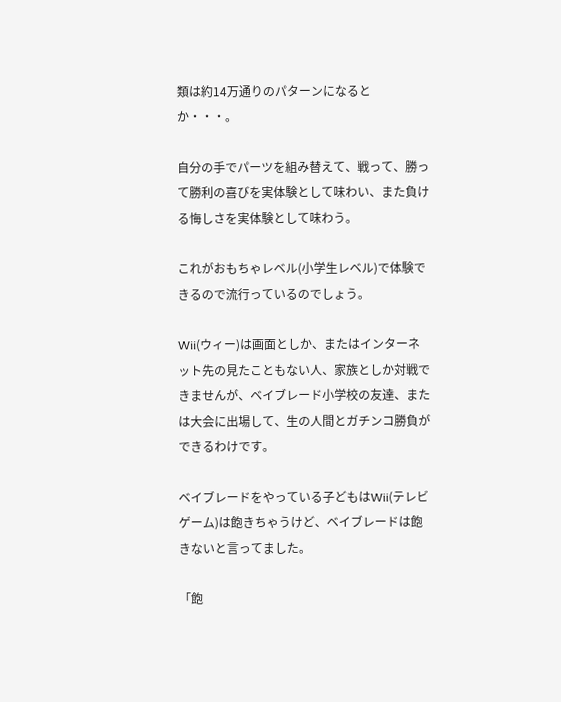類は約14万通りのパターンになるとか・・・。

自分の手でパーツを組み替えて、戦って、勝って勝利の喜びを実体験として味わい、また負ける悔しさを実体験として味わう。

これがおもちゃレベル(小学生レベル)で体験できるので流行っているのでしょう。

Wii(ウィー)は画面としか、またはインターネット先の見たこともない人、家族としか対戦できませんが、ベイブレード小学校の友達、または大会に出場して、生の人間とガチンコ勝負ができるわけです。

ベイブレードをやっている子どもはWii(テレビゲーム)は飽きちゃうけど、ベイブレードは飽きないと言ってました。

「飽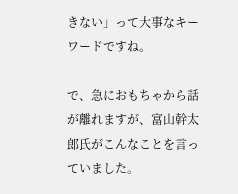きない」って大事なキーワードですね。

で、急におもちゃから話が離れますが、富山幹太郎氏がこんなことを言っていました。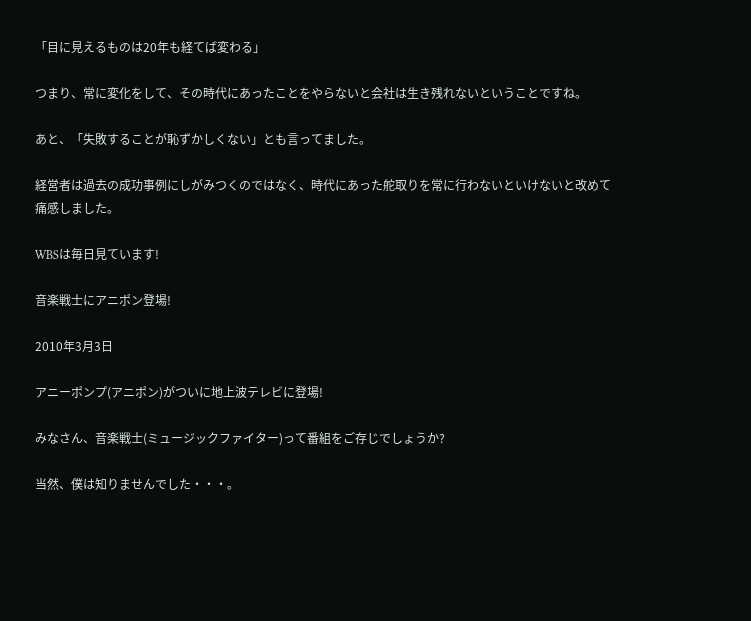「目に見えるものは20年も経てば変わる」

つまり、常に変化をして、その時代にあったことをやらないと会社は生き残れないということですね。

あと、「失敗することが恥ずかしくない」とも言ってました。

経営者は過去の成功事例にしがみつくのではなく、時代にあった舵取りを常に行わないといけないと改めて痛感しました。

WBSは毎日見ています!

音楽戦士にアニポン登場!

2010年3月3日

アニーポンプ(アニポン)がついに地上波テレビに登場!

みなさん、音楽戦士(ミュージックファイター)って番組をご存じでしょうか?

当然、僕は知りませんでした・・・。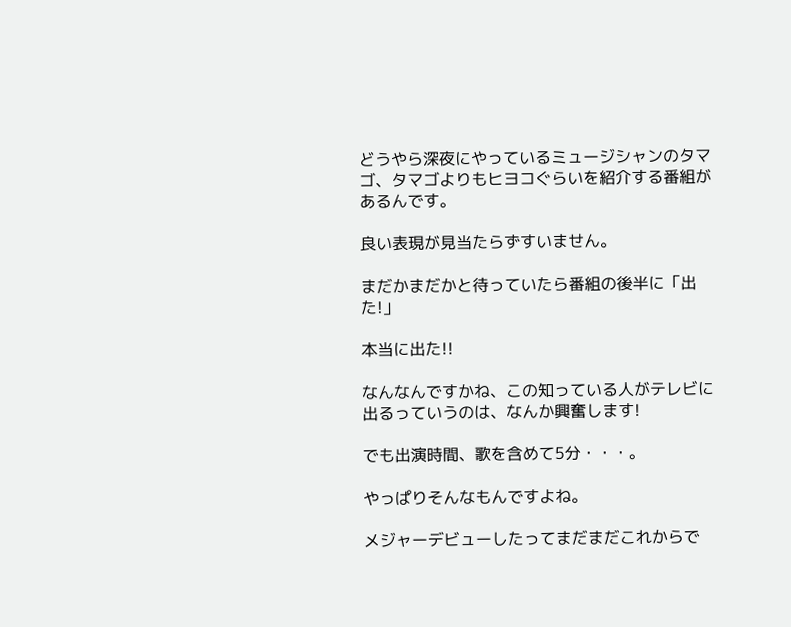どうやら深夜にやっているミュージシャンのタマゴ、タマゴよりもヒヨコぐらいを紹介する番組があるんです。

良い表現が見当たらずすいません。

まだかまだかと待っていたら番組の後半に「出た!」

本当に出た!!

なんなんですかね、この知っている人がテレビに出るっていうのは、なんか興奮します!

でも出演時間、歌を含めて5分・・・。

やっぱりそんなもんですよね。

メジャーデビューしたってまだまだこれからで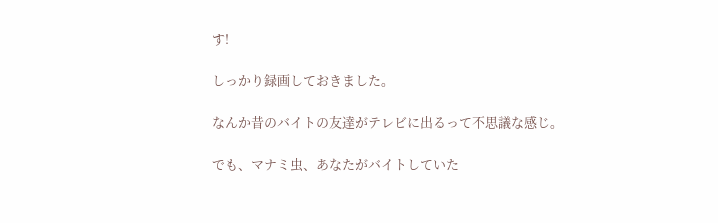す!

しっかり録画しておきました。

なんか昔のバイトの友達がテレビに出るって不思議な感じ。

でも、マナミ虫、あなたがバイトしていた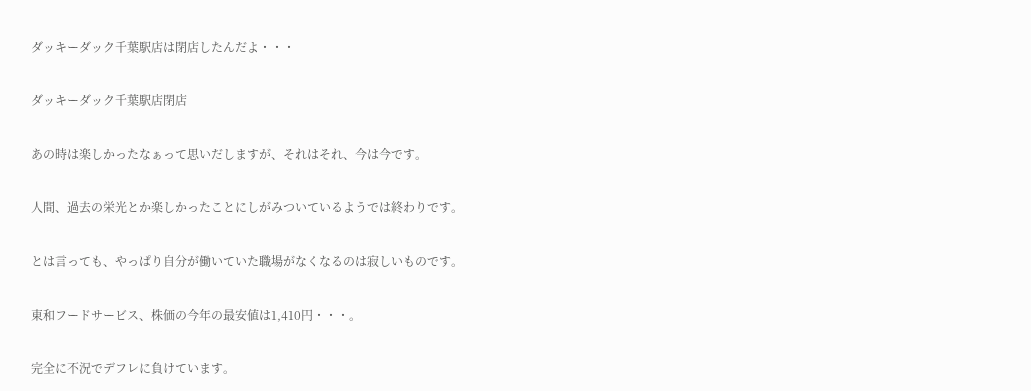ダッキーダック千葉駅店は閉店したんだよ・・・

ダッキーダック千葉駅店閉店

あの時は楽しかったなぁって思いだしますが、それはそれ、今は今です。

人間、過去の栄光とか楽しかったことにしがみついているようでは終わりです。

とは言っても、やっぱり自分が働いていた職場がなくなるのは寂しいものです。

東和フードサービス、株価の今年の最安値は1,410円・・・。

完全に不況でデフレに負けています。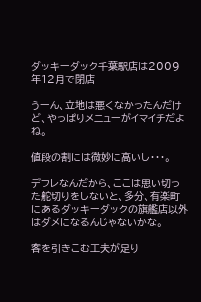ダッキーダック千葉駅店は2009年12月で閉店

うーん、立地は悪くなかったんだけど、やっぱりメニューがイマイチだよね。

値段の割には微妙に高いし・・・。

デフレなんだから、ここは思い切った舵切りをしないと、多分、有楽町にあるダッキーダックの旗艦店以外はダメになるんじゃないかな。

客を引きこむ工夫が足り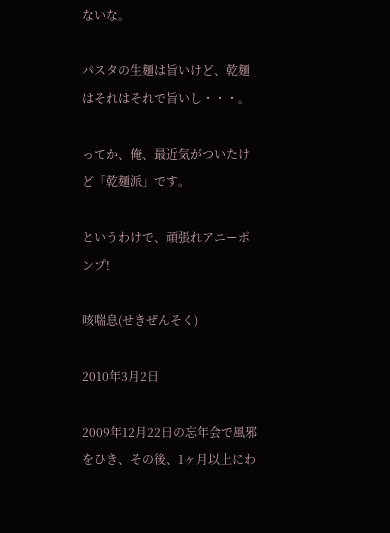ないな。

パスタの生麺は旨いけど、乾麺はそれはそれで旨いし・・・。

ってか、俺、最近気がついたけど「乾麺派」です。

というわけで、頑張れアニーポンプ!

咳喘息(せきぜんそく)

2010年3月2日

2009年12月22日の忘年会で風邪をひき、その後、1ヶ月以上にわ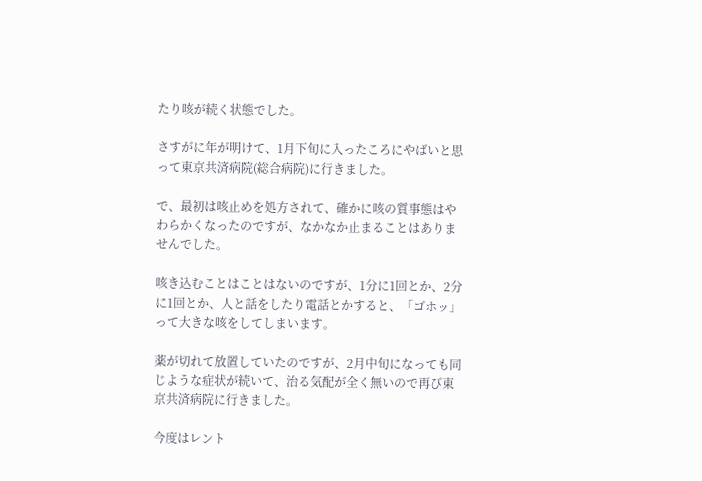たり咳が続く状態でした。

さすがに年が明けて、1月下旬に入ったころにやばいと思って東京共済病院(総合病院)に行きました。

で、最初は咳止めを処方されて、確かに咳の質事態はやわらかくなったのですが、なかなか止まることはありませんでした。

咳き込むことはことはないのですが、1分に1回とか、2分に1回とか、人と話をしたり電話とかすると、「ゴホッ」って大きな咳をしてしまいます。

薬が切れて放置していたのですが、2月中旬になっても同じような症状が続いて、治る気配が全く無いので再び東京共済病院に行きました。

今度はレント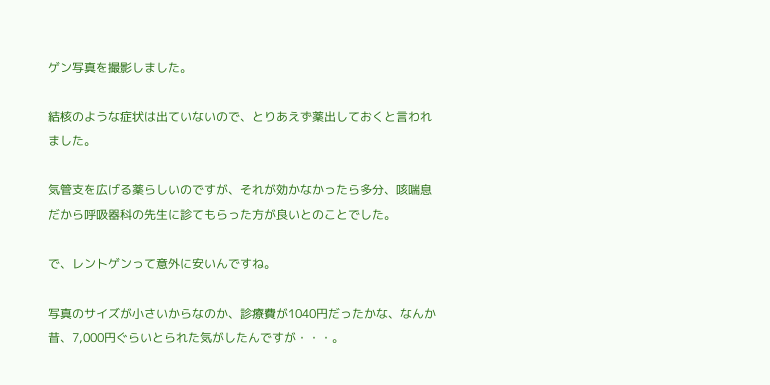ゲン写真を撮影しました。

結核のような症状は出ていないので、とりあえず薬出しておくと言われました。

気管支を広げる薬らしいのですが、それが効かなかったら多分、咳喘息だから呼吸器科の先生に診てもらった方が良いとのことでした。

で、レントゲンって意外に安いんですね。

写真のサイズが小さいからなのか、診療費が1040円だったかな、なんか昔、7,000円ぐらいとられた気がしたんですが・・・。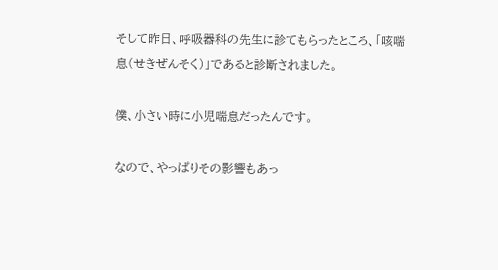そして昨日、呼吸器科の先生に診てもらったところ、「咳喘息(せきぜんそく)」であると診断されました。

僕、小さい時に小児喘息だったんです。

なので、やっぱりその影響もあっ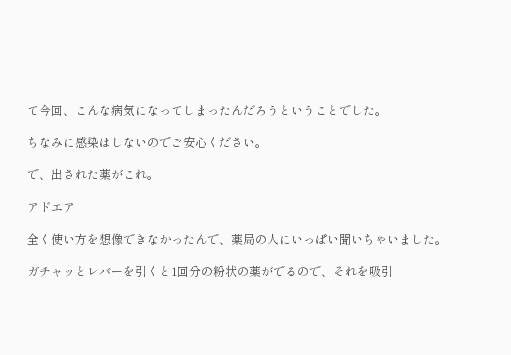て今回、こんな病気になってしまったんだろうということでした。

ちなみに感染はしないのでご安心ください。

で、出された薬がこれ。

アドエア

全く使い方を想像できなかったんで、薬局の人にいっぱい聞いちゃいました。

ガチャッとレバーを引くと1回分の粉状の薬がでるので、それを吸引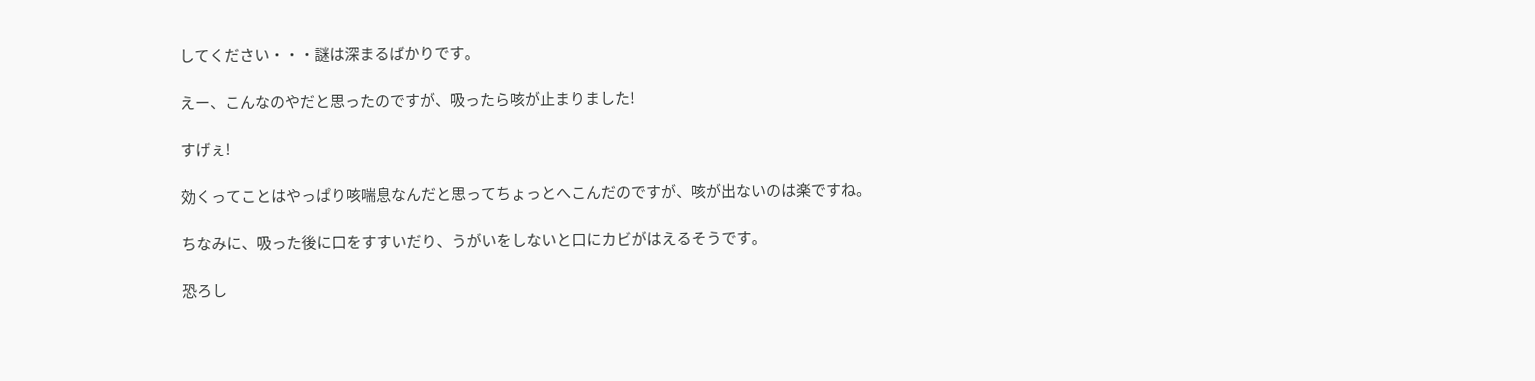してください・・・謎は深まるばかりです。

えー、こんなのやだと思ったのですが、吸ったら咳が止まりました!

すげぇ!

効くってことはやっぱり咳喘息なんだと思ってちょっとへこんだのですが、咳が出ないのは楽ですね。

ちなみに、吸った後に口をすすいだり、うがいをしないと口にカビがはえるそうです。

恐ろし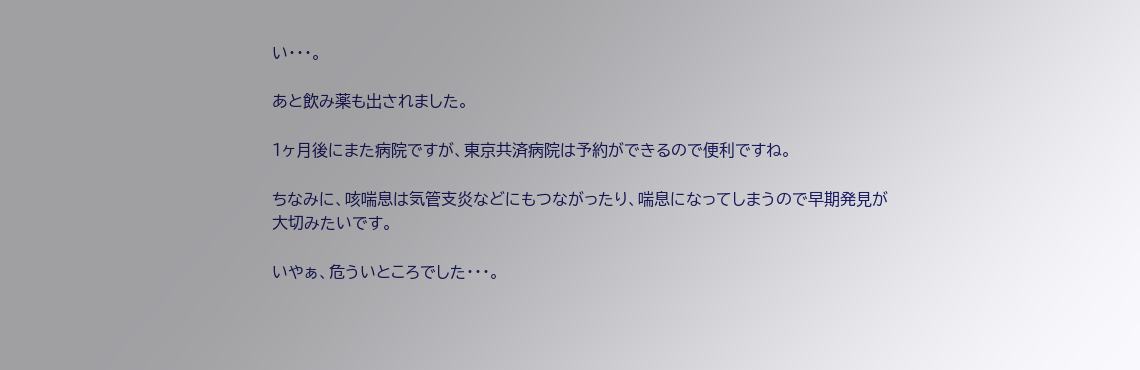い・・・。

あと飲み薬も出されました。

1ヶ月後にまた病院ですが、東京共済病院は予約ができるので便利ですね。

ちなみに、咳喘息は気管支炎などにもつながったり、喘息になってしまうので早期発見が大切みたいです。

いやぁ、危ういところでした・・・。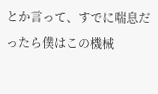とか言って、すでに喘息だったら僕はこの機械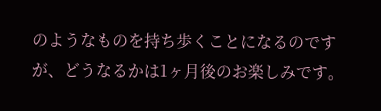のようなものを持ち歩くことになるのですが、どうなるかは1ヶ月後のお楽しみです。